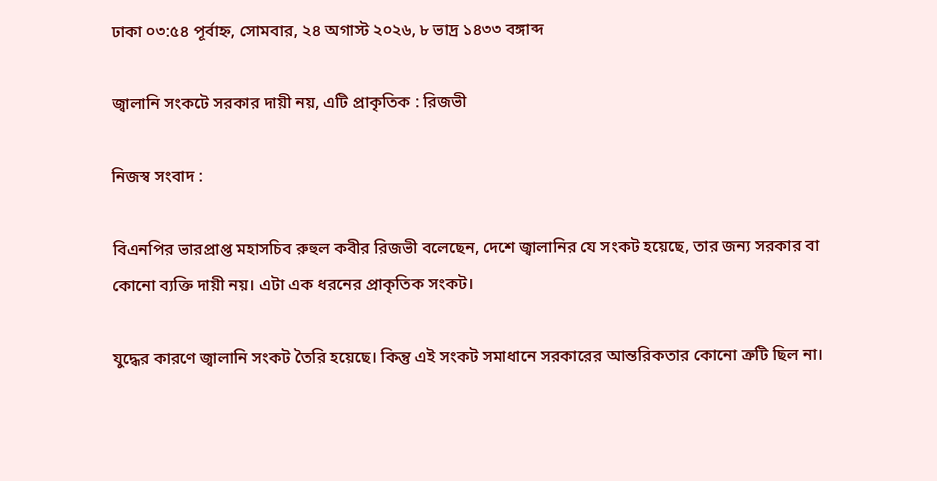ঢাকা ০৩:৫৪ পূর্বাহ্ন, সোমবার, ২৪ অগাস্ট ২০২৬, ৮ ভাদ্র ১৪৩৩ বঙ্গাব্দ

জ্বালানি সংকটে সরকার দায়ী নয়, এটি প্রাকৃতিক : রিজভী

নিজস্ব সংবাদ :

বিএনপির ভারপ্রাপ্ত মহাসচিব রুহুল কবীর রিজভী বলেছেন, দেশে জ্বালানির যে সংকট হয়েছে, তার জন্য সরকার বা কোনো ব্যক্তি দায়ী নয়। এটা এক ধরনের প্রাকৃতিক সংকট।

যুদ্ধের কারণে জ্বালানি সংকট তৈরি হয়েছে। কিন্তু এই সংকট সমাধানে সরকারের আন্তরিকতার কোনো ত্রুটি ছিল না।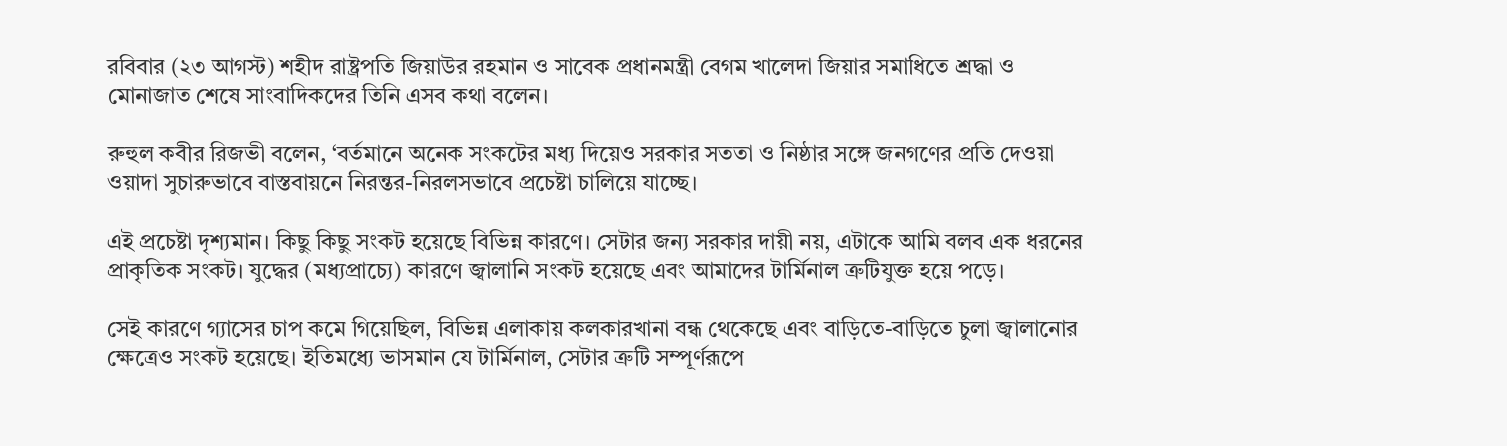রবিবার (২৩ আগস্ট) শহীদ রাষ্ট্রপতি জিয়াউর রহমান ও সাবেক প্রধানমন্ত্রী বেগম খালেদা জিয়ার সমাধিতে শ্রদ্ধা ও মোনাজাত শেষে সাংবাদিকদের তিনি এসব কথা বলেন।

রুহুল কবীর রিজভী বলেন, ‘বর্তমানে অনেক সংকটের মধ্য দিয়েও সরকার সততা ও নিষ্ঠার সঙ্গে জনগণের প্রতি দেওয়া ওয়াদা সুচারুভাবে বাস্তবায়নে নিরন্তর-নিরলসভাবে প্রচেষ্টা চালিয়ে যাচ্ছে।

এই প্রচেষ্টা দৃশ্যমান। কিছু কিছু সংকট হয়েছে বিভিন্ন কারণে। সেটার জন্য সরকার দায়ী নয়, এটাকে আমি বলব এক ধরনের প্রাকৃতিক সংকট। যুদ্ধের (মধ্যপ্রাচ্যে) কারণে জ্বালানি সংকট হয়েছে এবং আমাদের টার্মিনাল ত্রুটিযুক্ত হয়ে পড়ে।

সেই কারণে গ্যাসের চাপ কমে গিয়েছিল, বিভিন্ন এলাকায় কলকারখানা বন্ধ থেকেছে এবং বাড়িতে-বাড়িতে চুলা জ্বালানোর ক্ষেত্রেও সংকট হয়েছে। ইতিমধ্যে ভাসমান যে টার্মিনাল, সেটার ত্রুটি সম্পূর্ণরূপে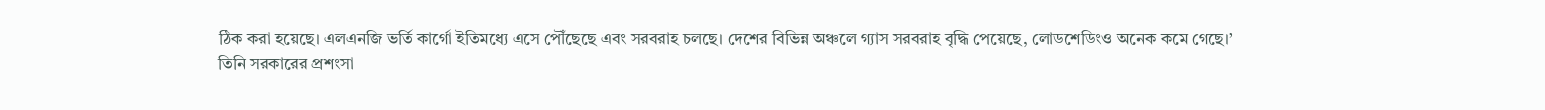ঠিক করা হয়েছে। এলএনজি ভর্তি কার্গো ইতিমধ্যে এসে পৌঁছেছে এবং সরবরাহ চলছে। দেশের বিভিন্ন অঞ্চলে গ্যাস সরবরাহ বৃদ্ধি পেয়েছে, লোডশেডিংও অনেক কমে গেছে।’
তিনি সরকারের প্রশংসা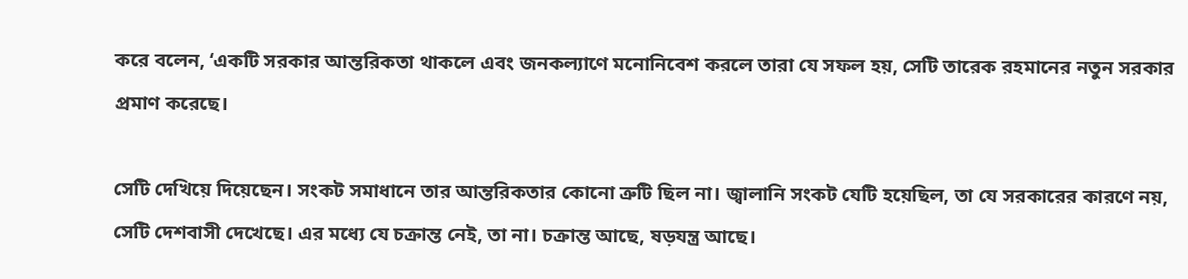করে বলেন, ‘একটি সরকার আন্তরিকতা থাকলে এবং জনকল্যাণে মনোনিবেশ করলে তারা যে সফল হয়, সেটি তারেক রহমানের নতুন সরকার প্রমাণ করেছে।

সেটি দেখিয়ে দিয়েছেন। সংকট সমাধানে তার আন্তরিকতার কোনো ত্রুটি ছিল না। জ্বালানি সংকট যেটি হয়েছিল, তা যে সরকারের কারণে নয়, সেটি দেশবাসী দেখেছে। এর মধ্যে যে চক্রান্ত নেই, তা না। চক্রান্ত আছে, ষড়যন্ত্র আছে।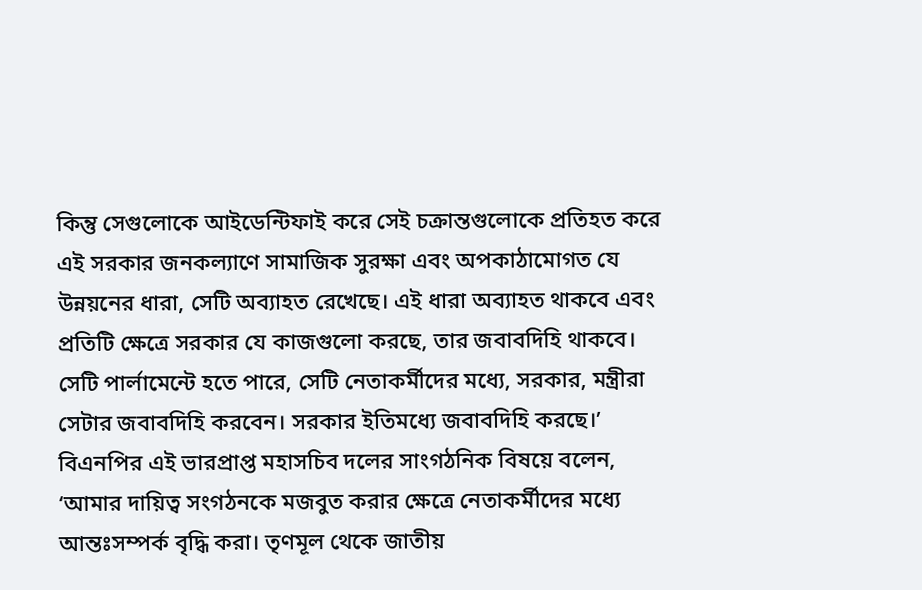কিন্তু সেগুলোকে আইডেন্টিফাই করে সেই চক্রান্তগুলোকে প্রতিহত করে এই সরকার জনকল্যাণে সামাজিক সুরক্ষা এবং অপকাঠামোগত যে উন্নয়নের ধারা, সেটি অব্যাহত রেখেছে। এই ধারা অব্যাহত থাকবে এবং প্রতিটি ক্ষেত্রে সরকার যে কাজগুলো করছে, তার জবাবদিহি থাকবে। সেটি পার্লামেন্টে হতে পারে, সেটি নেতাকর্মীদের মধ্যে, সরকার, মন্ত্রীরা সেটার জবাবদিহি করবেন। সরকার ইতিমধ্যে জবাবদিহি করছে।’
বিএনপির এই ভারপ্রাপ্ত মহাসচিব দলের সাংগঠনিক বিষয়ে বলেন, ‘আমার দায়িত্ব সংগঠনকে মজবুত করার ক্ষেত্রে নেতাকর্মীদের মধ্যে আন্তঃসম্পর্ক বৃদ্ধি করা। তৃণমূল থেকে জাতীয়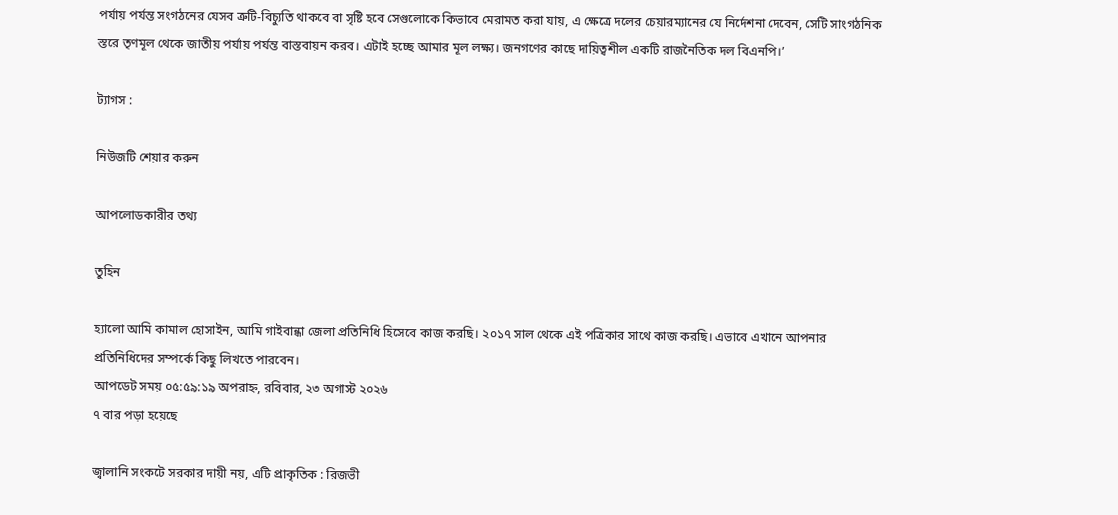পর্যায় পর্যন্ত সংগঠনের যেসব ত্রুটি-বিচ্যুতি থাকবে বা সৃষ্টি হবে সেগুলোকে কিভাবে মেরামত করা যায়, এ ক্ষেত্রে দলের চেয়ারম্যানের যে নির্দেশনা দেবেন, সেটি সাংগঠনিক স্তরে তৃণমূল থেকে জাতীয় পর্যায় পর্যন্ত বাস্তবায়ন করব। এটাই হচ্ছে আমার মূল লক্ষ্য। জনগণের কাছে দায়িত্বশীল একটি রাজনৈতিক দল বিএনপি।’

ট্যাগস :

নিউজটি শেয়ার করুন

আপলোডকারীর তথ্য

তুহিন

হ্যালো আমি কামাল হোসাইন, আমি গাইবান্ধা জেলা প্রতিনিধি হিসেবে কাজ করছি। ২০১৭ সাল থেকে এই পত্রিকার সাথে কাজ করছি। এভাবে এখানে আপনার প্রতিনিধিদের সম্পর্কে কিছু লিখতে পারবেন।
আপডেট সময় ০৫:৫৯:১৯ অপরাহ্ন, রবিবার, ২৩ অগাস্ট ২০২৬
৭ বার পড়া হয়েছে

জ্বালানি সংকটে সরকার দায়ী নয়, এটি প্রাকৃতিক : রিজভী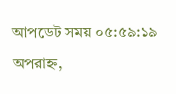আপডেট সময় ০৫:৫৯:১৯ অপরাহ্ন,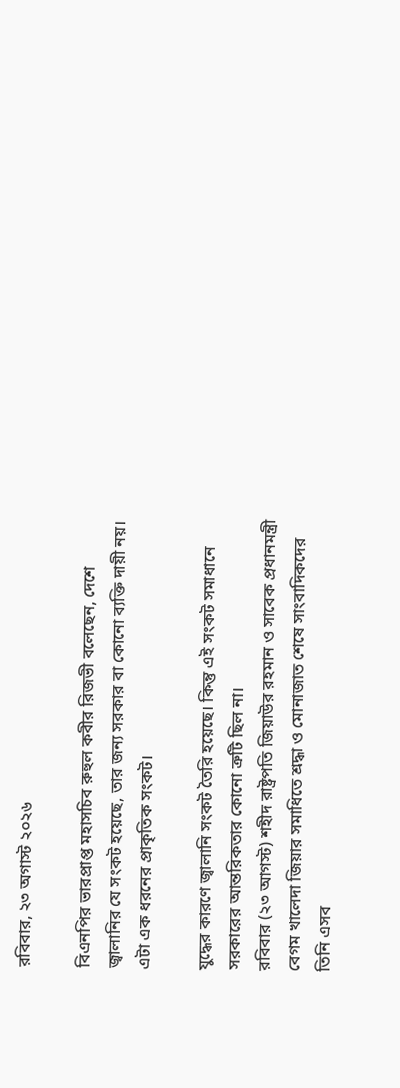রবিবার, ২৩ অগাস্ট ২০২৬

বিএনপির ভারপ্রাপ্ত মহাসচিব রুহুল কবীর রিজভী বলেছেন, দেশে জ্বালানির যে সংকট হয়েছে, তার জন্য সরকার বা কোনো ব্যক্তি দায়ী নয়। এটা এক ধরনের প্রাকৃতিক সংকট।

যুদ্ধের কারণে জ্বালানি সংকট তৈরি হয়েছে। কিন্তু এই সংকট সমাধানে সরকারের আন্তরিকতার কোনো ত্রুটি ছিল না।
রবিবার (২৩ আগস্ট) শহীদ রাষ্ট্রপতি জিয়াউর রহমান ও সাবেক প্রধানমন্ত্রী বেগম খালেদা জিয়ার সমাধিতে শ্রদ্ধা ও মোনাজাত শেষে সাংবাদিকদের তিনি এসব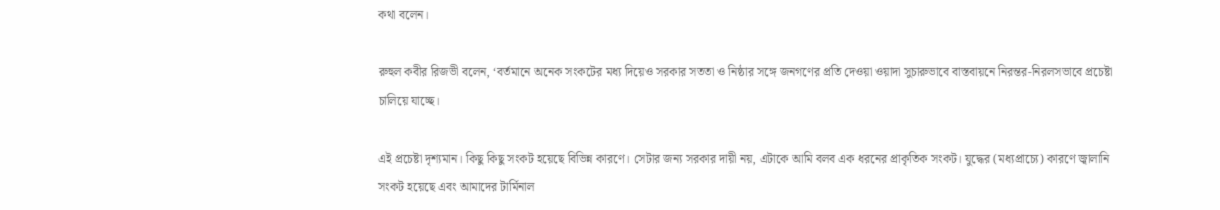কথা বলেন।

রুহুল কবীর রিজভী বলেন, ‘বর্তমানে অনেক সংকটের মধ্য দিয়েও সরকার সততা ও নিষ্ঠার সঙ্গে জনগণের প্রতি দেওয়া ওয়াদা সুচারুভাবে বাস্তবায়নে নিরন্তর-নিরলসভাবে প্রচেষ্টা চালিয়ে যাচ্ছে।

এই প্রচেষ্টা দৃশ্যমান। কিছু কিছু সংকট হয়েছে বিভিন্ন কারণে। সেটার জন্য সরকার দায়ী নয়, এটাকে আমি বলব এক ধরনের প্রাকৃতিক সংকট। যুদ্ধের (মধ্যপ্রাচ্যে) কারণে জ্বালানি সংকট হয়েছে এবং আমাদের টার্মিনাল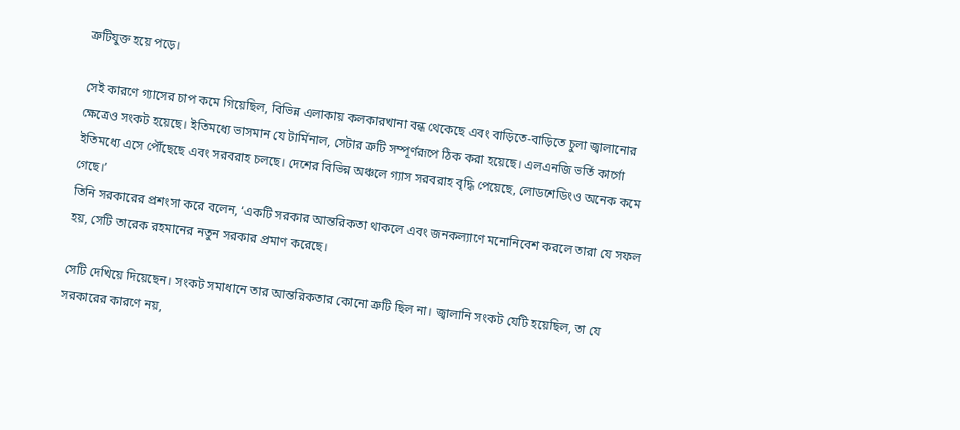ত্রুটিযুক্ত হয়ে পড়ে।

সেই কারণে গ্যাসের চাপ কমে গিয়েছিল, বিভিন্ন এলাকায় কলকারখানা বন্ধ থেকেছে এবং বাড়িতে-বাড়িতে চুলা জ্বালানোর ক্ষেত্রেও সংকট হয়েছে। ইতিমধ্যে ভাসমান যে টার্মিনাল, সেটার ত্রুটি সম্পূর্ণরূপে ঠিক করা হয়েছে। এলএনজি ভর্তি কার্গো ইতিমধ্যে এসে পৌঁছেছে এবং সরবরাহ চলছে। দেশের বিভিন্ন অঞ্চলে গ্যাস সরবরাহ বৃদ্ধি পেয়েছে, লোডশেডিংও অনেক কমে গেছে।’
তিনি সরকারের প্রশংসা করে বলেন, ‘একটি সরকার আন্তরিকতা থাকলে এবং জনকল্যাণে মনোনিবেশ করলে তারা যে সফল হয়, সেটি তারেক রহমানের নতুন সরকার প্রমাণ করেছে।

সেটি দেখিয়ে দিয়েছেন। সংকট সমাধানে তার আন্তরিকতার কোনো ত্রুটি ছিল না। জ্বালানি সংকট যেটি হয়েছিল, তা যে সরকারের কারণে নয়,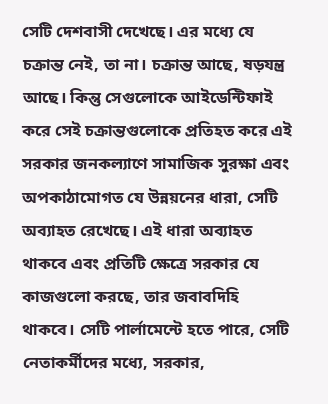সেটি দেশবাসী দেখেছে। এর মধ্যে যে চক্রান্ত নেই, তা না। চক্রান্ত আছে, ষড়যন্ত্র আছে। কিন্তু সেগুলোকে আইডেন্টিফাই করে সেই চক্রান্তগুলোকে প্রতিহত করে এই সরকার জনকল্যাণে সামাজিক সুরক্ষা এবং অপকাঠামোগত যে উন্নয়নের ধারা, সেটি অব্যাহত রেখেছে। এই ধারা অব্যাহত থাকবে এবং প্রতিটি ক্ষেত্রে সরকার যে কাজগুলো করছে, তার জবাবদিহি থাকবে। সেটি পার্লামেন্টে হতে পারে, সেটি নেতাকর্মীদের মধ্যে, সরকার,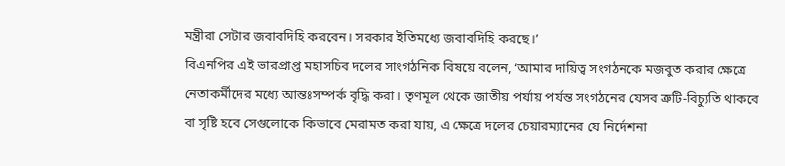মন্ত্রীরা সেটার জবাবদিহি করবেন। সরকার ইতিমধ্যে জবাবদিহি করছে।’
বিএনপির এই ভারপ্রাপ্ত মহাসচিব দলের সাংগঠনিক বিষয়ে বলেন, ‘আমার দায়িত্ব সংগঠনকে মজবুত করার ক্ষেত্রে নেতাকর্মীদের মধ্যে আন্তঃসম্পর্ক বৃদ্ধি করা। তৃণমূল থেকে জাতীয় পর্যায় পর্যন্ত সংগঠনের যেসব ত্রুটি-বিচ্যুতি থাকবে বা সৃষ্টি হবে সেগুলোকে কিভাবে মেরামত করা যায়, এ ক্ষেত্রে দলের চেয়ারম্যানের যে নির্দেশনা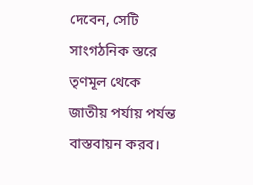দেবেন, সেটি সাংগঠনিক স্তরে তৃণমূল থেকে জাতীয় পর্যায় পর্যন্ত বাস্তবায়ন করব।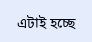এটাই হচ্ছে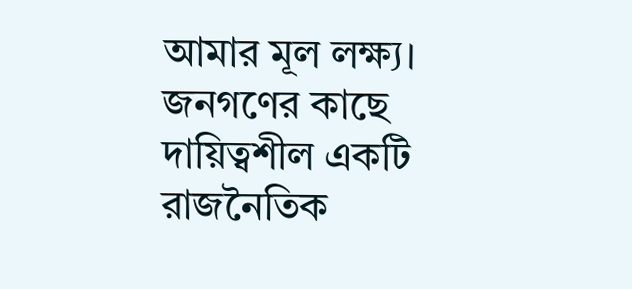আমার মূল লক্ষ্য। জনগণের কাছে দায়িত্বশীল একটি রাজনৈতিক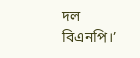দল বিএনপি।’